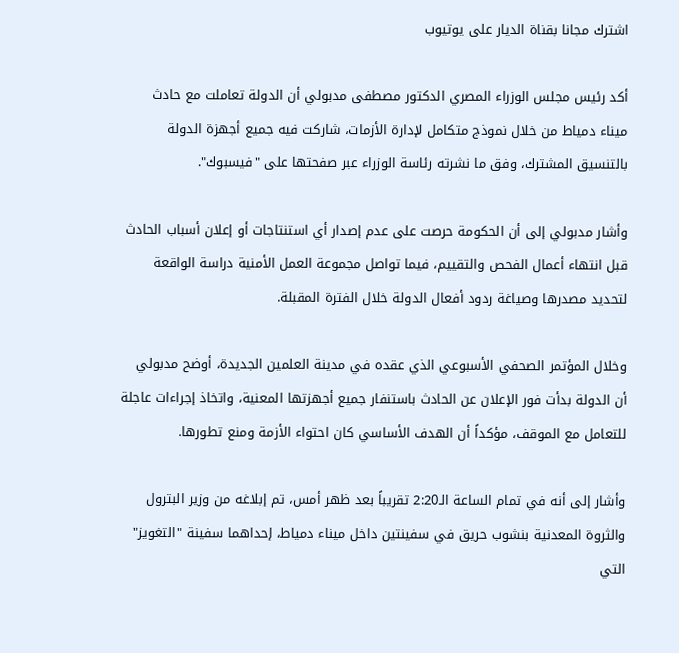اشترك مجانا بقناة الديار على يوتيوب

أكد رئيس مجلس الوزراء المصري الدكتور مصطفى مدبولي أن الدولة تعاملت مع حادث ميناء دمياط من خلال نموذج متكامل لإدارة الأزمات، شاركت فيه جميع أجهزة الدولة بالتنسيق المشترك، وفق ما نشرته رئاسة الوزراء عبر صفحتها على "فيسبوك".

وأشار مدبولي إلى أن الحكومة حرصت على عدم إصدار أي استنتاجات أو إعلان أسباب الحادث قبل انتهاء أعمال الفحص والتقييم، فيما تواصل مجموعة العمل الأمنية دراسة الواقعة لتحديد مصدرها وصياغة ردود أفعال الدولة خلال الفترة المقبلة.

وخلال المؤتمر الصحفي الأسبوعي الذي عقده في مدينة العلمين الجديدة، أوضح مدبولي أن الدولة بدأت فور الإعلان عن الحادث باستنفار جميع أجهزتها المعنية، واتخاذ إجراءات عاجلة للتعامل مع الموقف، مؤكداً أن الهدف الأساسي كان احتواء الأزمة ومنع تطورها.

وأشار إلى أنه في تمام الساعة الـ2:20 تقريباً بعد ظهر أمس، تم إبلاغه من وزير البترول والثروة المعدنية بنشوب حريق في سفينتين داخل ميناء دمياط، إحداهما سفينة "التغويز" التي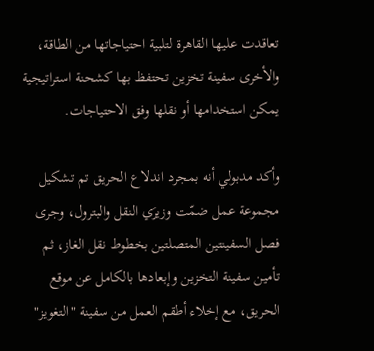تعاقدت عليها القاهرة لتلبية احتياجاتها من الطاقة، والأخرى سفينة تخزين تحتفظ بها كشحنة استراتيجية يمكن استخدامها أو نقلها وفق الاحتياجات.

وأكد مدبولي أنه بمجرد اندلاع الحريق تم تشكيل مجموعة عمل ضمّت وزيرَي النقل والبترول، وجرى فصل السفينتين المتصلتين بخطوط نقل الغاز، ثم تأمين سفينة التخزين وإبعادها بالكامل عن موقع الحريق، مع إخلاء أطقم العمل من سفينة "التغويز"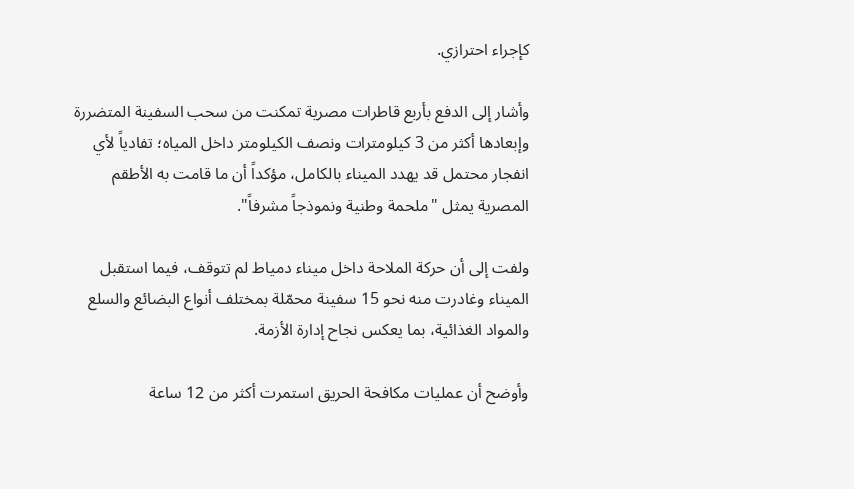كإجراء احترازي.

وأشار إلى الدفع بأربع قاطرات مصرية تمكنت من سحب السفينة المتضررة وإبعادها أكثر من 3 كيلومترات ونصف الكيلومتر داخل المياه؛ تفادياً لأي انفجار محتمل قد يهدد الميناء بالكامل، مؤكداً أن ما قامت به الأطقم المصرية يمثل "ملحمة وطنية ونموذجاً مشرفاً".

ولفت إلى أن حركة الملاحة داخل ميناء دمياط لم تتوقف، فيما استقبل الميناء وغادرت منه نحو 15 سفينة محمّلة بمختلف أنواع البضائع والسلع والمواد الغذائية، بما يعكس نجاح إدارة الأزمة.

وأوضح أن عمليات مكافحة الحريق استمرت أكثر من 12 ساعة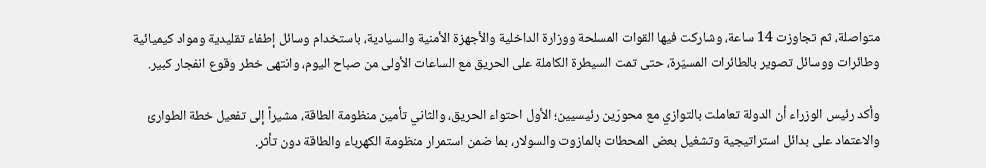متواصلة، ثم تجاوزت 14 ساعة، وشاركت فيها القوات المسلحة ووزارة الداخلية والأجهزة الأمنية والسيادية، باستخدام وسائل إطفاء تقليدية ومواد كيميائية وطائرات ووسائل تصوير بالطائرات المسيّرة، حتى تمت السيطرة الكاملة على الحريق مع الساعات الأولى من صباح اليوم، وانتهى خطر وقوع انفجار كبير.

وأكد رئيس الوزراء أن الدولة تعاملت بالتوازي مع محورَين رئيسيين؛ الأول احتواء الحريق، والثاني تأمين منظومة الطاقة، مشيراً إلى تفعيل خطة الطوارئ والاعتماد على بدائل استراتيجية وتشغيل بعض المحطات بالمازوت والسولار، بما ضمن استمرار منظومة الكهرباء والطاقة دون تأثر.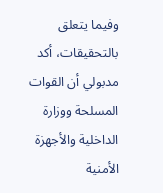وفيما يتعلق بالتحقيقات، أكد مدبولي أن القوات المسلحة ووزارة الداخلية والأجهزة الأمنية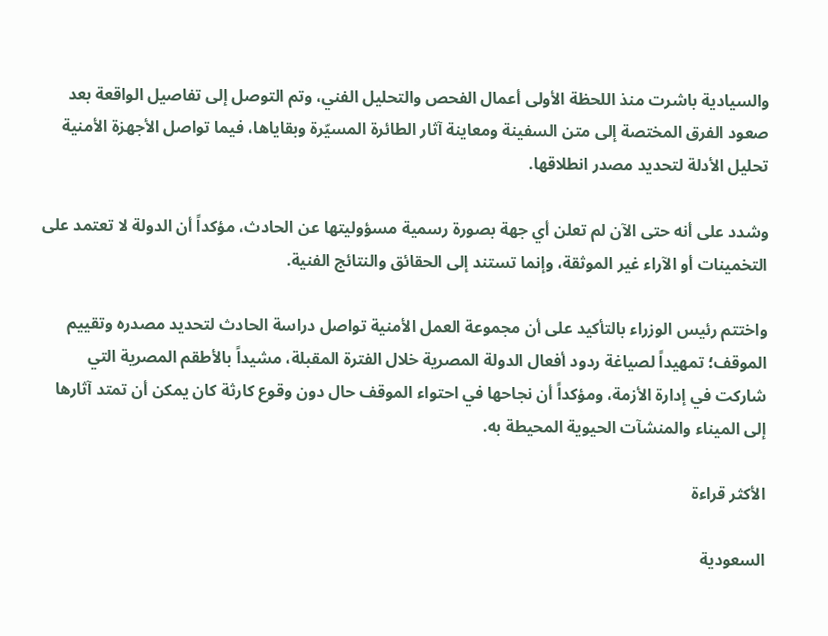والسيادية باشرت منذ اللحظة الأولى أعمال الفحص والتحليل الفني، وتم التوصل إلى تفاصيل الواقعة بعد صعود الفرق المختصة إلى متن السفينة ومعاينة آثار الطائرة المسيّرة وبقاياها، فيما تواصل الأجهزة الأمنية تحليل الأدلة لتحديد مصدر انطلاقها.

وشدد على أنه حتى الآن لم تعلن أي جهة بصورة رسمية مسؤوليتها عن الحادث، مؤكداً أن الدولة لا تعتمد على التخمينات أو الآراء غير الموثقة، وإنما تستند إلى الحقائق والنتائج الفنية.

واختتم رئيس الوزراء بالتأكيد على أن مجموعة العمل الأمنية تواصل دراسة الحادث لتحديد مصدره وتقييم الموقف؛ تمهيداً لصياغة ردود أفعال الدولة المصرية خلال الفترة المقبلة، مشيداً بالأطقم المصرية التي شاركت في إدارة الأزمة، ومؤكداً أن نجاحها في احتواء الموقف حال دون وقوع كارثة كان يمكن أن تمتد آثارها إلى الميناء والمنشآت الحيوية المحيطة به.

الأكثر قراءة

السعودية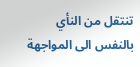تنتقل من النأي بالنفس الى المواجهة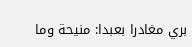بري مغادرا بعبدا: منيحة وما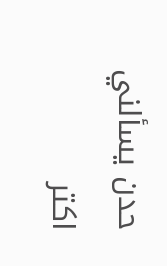حدن يسألني اكتر